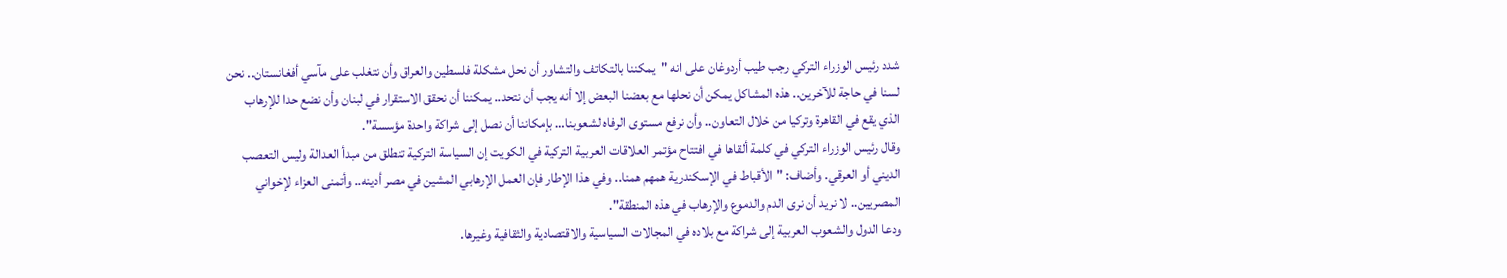شدد رئيس الوزراء التركي رجب طيب أردوغان على انه "يمكننا بالتكاتف والتشاور أن نحل مشكلة فلسطين والعراق وأن نتغلب على مآسي أفغانستان.. نحن لسنا في حاجة للآخرين.. هذه المشاكل يمكن أن نحلها مع بعضنا البعض إلا أنه يجب أن نتحد.. يمكننا أن نحقق الاستقرار في لبنان وأن نضع حدا للإرهاب الذي يقع في القاهرة وتركيا من خلال التعاون.. وأن نرفع مستوى الرفاه لشعوبنا… بإمكاننا أن نصل إلى شراكة واحدة مؤسسة".
وقال رئيس الوزراء التركي في كلمة ألقاها في افتتاح مؤتمر العلاقات العربية التركية في الكويت إن السياسة التركية تنطلق من مبدأ العدالة وليس التعصب الديني أو العرقي. وأضاف: "الأقباط في الإسكندرية همهم همنا.. وفي هذا الإطار فإن العمل الإرهابي المشين في مصر أدينه.. وأتمنى العزاء لإخواني المصريين.. لا نريد أن نرى الدم والدموع والإرهاب في هذه المنطقة".
ودعا الدول والشعوب العربية إلى شراكة مع بلاده في المجالات السياسية والاقتصادية والثقافية وغيرها.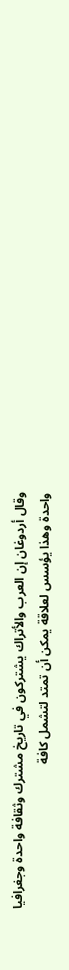وقال أردوغان إن العرب والأتراك يشتركون في تاريخ مشترك وثقافة واحدة وجغرافيا واحدة وهذا يؤسس لعلاقة يمكن أن تمتد لتشمل كافة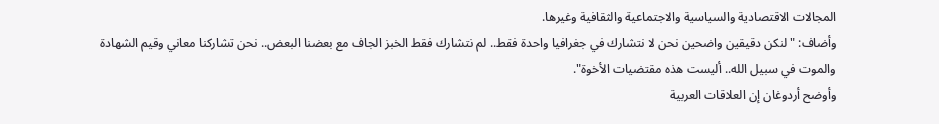المجالات الاقتصادية والسياسية والاجتماعية والثقافية وغيرها.
وأضاف: "لنكن دقيقين واضحين نحن لا نتشارك في جغرافيا واحدة فقط.. لم نتشارك فقط الخبز الجاف مع بعضنا البعض.. نحن تشاركنا معاني وقيم الشهادة والموت في سبيل الله.. أليست هذه مقتضيات الأخوة".
وأوضح أردوغان إن العلاقات العربية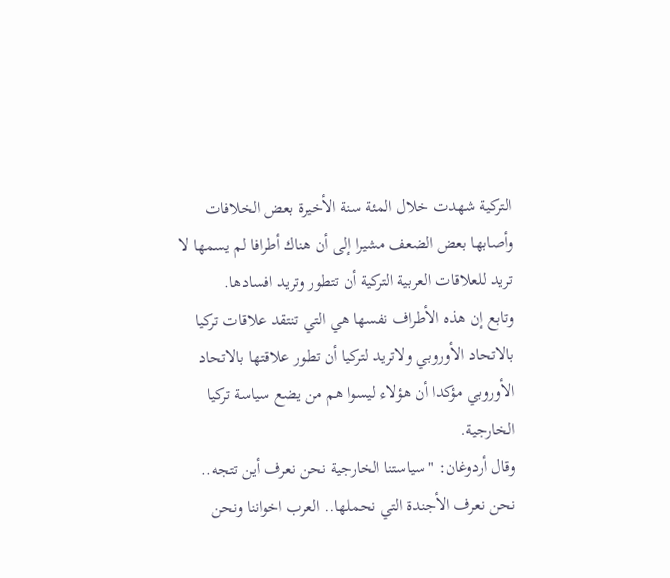التركية شهدت خلال المئة سنة الأخيرة بعض الخلافات وأصابها بعض الضعف مشيرا إلى أن هناك أطرافا لم يسمها لا تريد للعلاقات العربية التركية أن تتطور وتريد افسادها.
وتابع إن هذه الأطراف نفسها هي التي تنتقد علاقات تركيا بالاتحاد الأوروبي ولاتريد لتركيا أن تطور علاقتها بالاتحاد الأوروبي مؤكدا أن هؤلاء ليسوا هم من يضع سياسة تركيا الخارجية.
وقال أردوغان: "سياستنا الخارجية نحن نعرف أين تتجه.. نحن نعرف الأجندة التي نحملها.. العرب اخواننا ونحن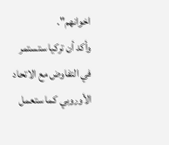اخوانهم".
وأكد أن تركيا ستستمر في التفاوض مع الاتحاد الأوروبي كما ستعمل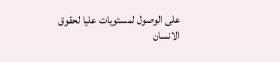على الوصول لمستويات عليا لحقوق الانسان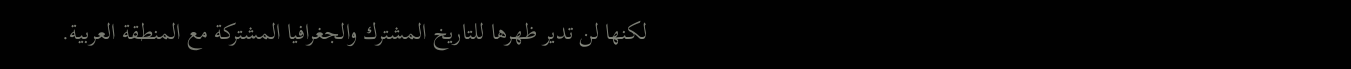لكنها لن تدير ظهرها للتاريخ المشترك والجغرافيا المشتركة مع المنطقة العربية.